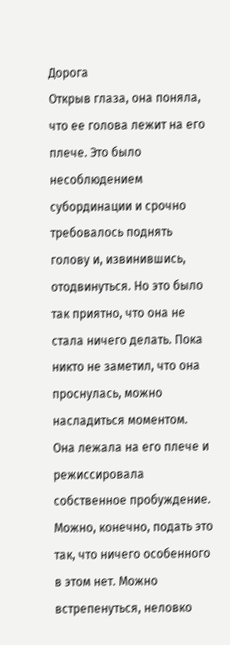Дорога
Открыв глаза, она поняла, что ее голова лежит на его плече. Это было несоблюдением субординации и срочно требовалось поднять голову и, извинившись, отодвинуться. Но это было так приятно, что она не стала ничего делать. Пока никто не заметил, что она проснулась, можно насладиться моментом.
Она лежала на его плече и режиссировала собственное пробуждение. Можно, конечно, подать это так, что ничего особенного в этом нет. Можно встрепенуться, неловко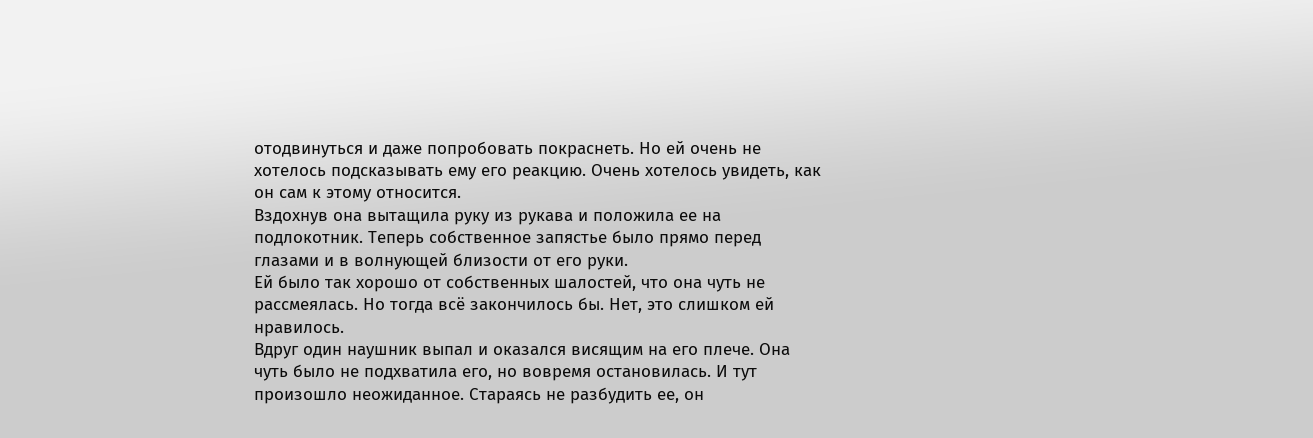отодвинуться и даже попробовать покраснеть. Но ей очень не хотелось подсказывать ему его реакцию. Очень хотелось увидеть, как он сам к этому относится.
Вздохнув она вытащила руку из рукава и положила ее на подлокотник. Теперь собственное запястье было прямо перед глазами и в волнующей близости от его руки.
Ей было так хорошо от собственных шалостей, что она чуть не рассмеялась. Но тогда всё закончилось бы. Нет, это слишком ей нравилось.
Вдруг один наушник выпал и оказался висящим на его плече. Она чуть было не подхватила его, но вовремя остановилась. И тут произошло неожиданное. Стараясь не разбудить ее, он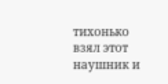тихонько взял этот наушник и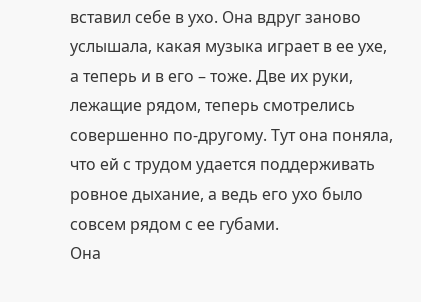вставил себе в ухо. Она вдруг заново услышала, какая музыка играет в ее ухе, а теперь и в его – тоже. Две их руки, лежащие рядом, теперь смотрелись совершенно по-другому. Тут она поняла, что ей с трудом удается поддерживать ровное дыхание, а ведь его ухо было совсем рядом с ее губами.
Она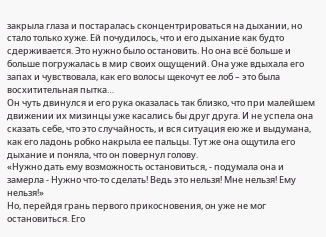закрыла глаза и постаралась сконцентрироваться на дыхании, но стало только хуже. Ей почудилось, что и его дыхание как будто сдерживается. Это нужно было остановить. Но она всё больше и больше погружалась в мир своих ощущений. Она уже вдыхала его запах и чувствовала, как его волосы щекочут ее лоб – это была восхитительная пытка…
Он чуть двинулся и его рука оказалась так близко, что при малейшем движении их мизинцы уже касались бы друг друга. И не успела она сказать себе, что это случайность, и вся ситуация ею же и выдумана, как его ладонь робко накрыла ее пальцы. Тут же она ощутила его дыхание и поняла, что он повернул голову.
«Нужно дать ему возможность остановиться, - подумала она и замерла - Нужно что-то сделать! Ведь это нельзя! Мне нельзя! Ему нельзя!»
Но, перейдя грань первого прикосновения, он уже не мог остановиться. Его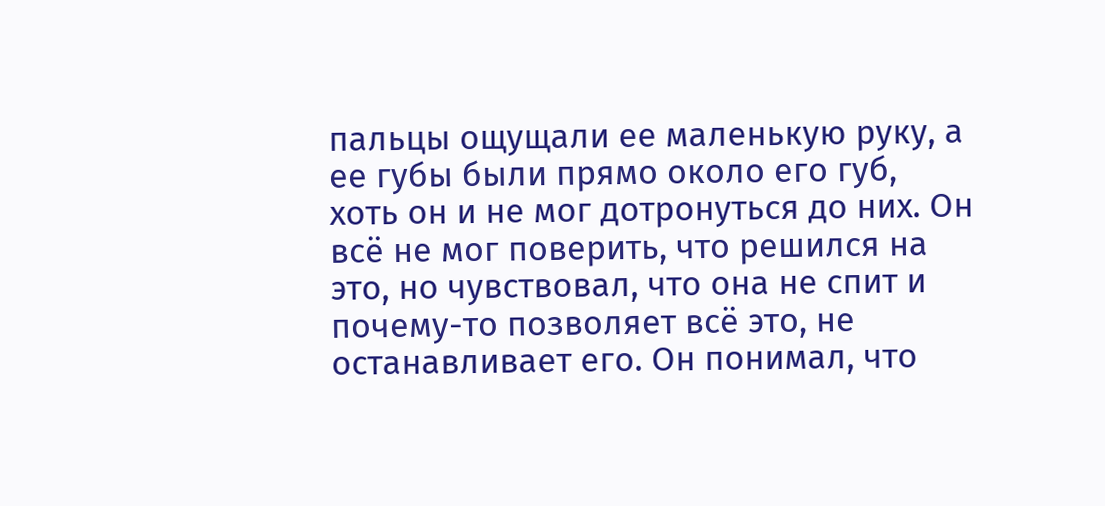пальцы ощущали ее маленькую руку, а ее губы были прямо около его губ, хоть он и не мог дотронуться до них. Он всё не мог поверить, что решился на это, но чувствовал, что она не спит и почему-то позволяет всё это, не останавливает его. Он понимал, что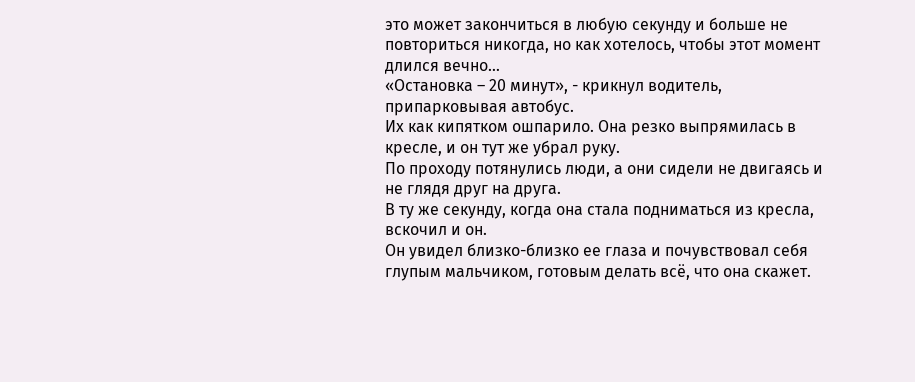это может закончиться в любую секунду и больше не повториться никогда, но как хотелось, чтобы этот момент длился вечно…
«Остановка – 20 минут», - крикнул водитель, припарковывая автобус.
Их как кипятком ошпарило. Она резко выпрямилась в кресле, и он тут же убрал руку.
По проходу потянулись люди, а они сидели не двигаясь и не глядя друг на друга.
В ту же секунду, когда она стала подниматься из кресла, вскочил и он.
Он увидел близко-близко ее глаза и почувствовал себя глупым мальчиком, готовым делать всё, что она скажет.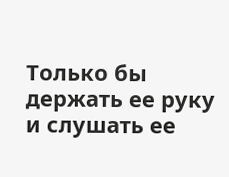Только бы держать ее руку и слушать ее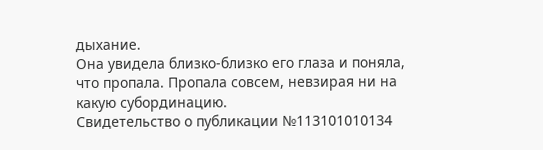дыхание.
Она увидела близко-близко его глаза и поняла, что пропала. Пропала совсем, невзирая ни на какую субординацию.
Свидетельство о публикации №113101010134